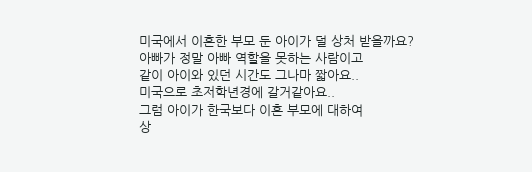미국에서 이혼한 부모 둔 아이가 덜 상처 받을까요?
아빠가 정말 아빠 역할을 못하는 사람이고
같이 아이와 있던 시간도 그나마 짧아요..
미국으로 초저학년경에 갈거같아요..
그럼 아이가 한국보다 이혼 부모에 대하여
상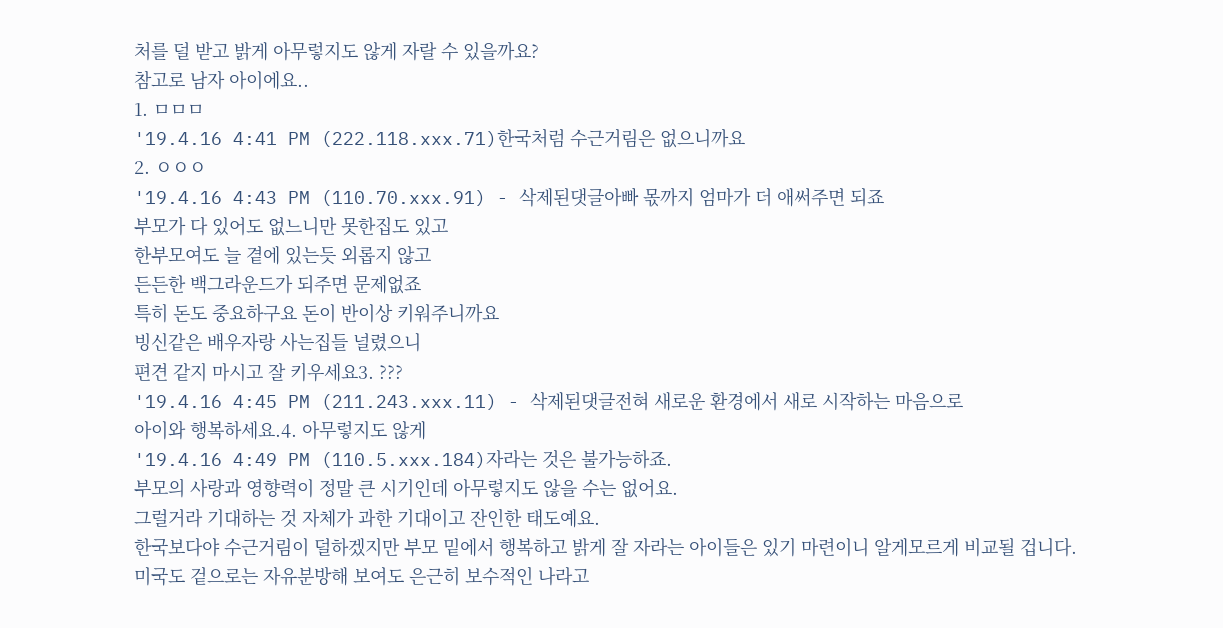처를 덜 받고 밝게 아무렇지도 않게 자랄 수 있을까요?
참고로 남자 아이에요..
1. ㅁㅁㅁ
'19.4.16 4:41 PM (222.118.xxx.71)한국처럼 수근거림은 없으니까요
2. ㅇㅇㅇ
'19.4.16 4:43 PM (110.70.xxx.91) - 삭제된댓글아빠 몫까지 엄마가 더 애써주면 되죠
부모가 다 있어도 없느니만 못한집도 있고
한부모여도 늘 곁에 있는듯 외롭지 않고
든든한 백그라운드가 되주면 문제없죠
특히 돈도 중요하구요 돈이 반이상 키워주니까요
빙신같은 배우자랑 사는집들 널렸으니
편견 같지 마시고 잘 키우세요3. ???
'19.4.16 4:45 PM (211.243.xxx.11) - 삭제된댓글전혀 새로운 환경에서 새로 시작하는 마음으로
아이와 행복하세요.4. 아무렇지도 않게
'19.4.16 4:49 PM (110.5.xxx.184)자라는 것은 불가능하죠.
부모의 사랑과 영향력이 정말 큰 시기인데 아무렇지도 않을 수는 없어요.
그럴거라 기대하는 것 자체가 과한 기대이고 잔인한 태도예요.
한국보다야 수근거림이 덜하겠지만 부모 밑에서 행복하고 밝게 잘 자라는 아이들은 있기 마련이니 알게모르게 비교될 겁니다.
미국도 겉으로는 자유분방해 보여도 은근히 보수적인 나라고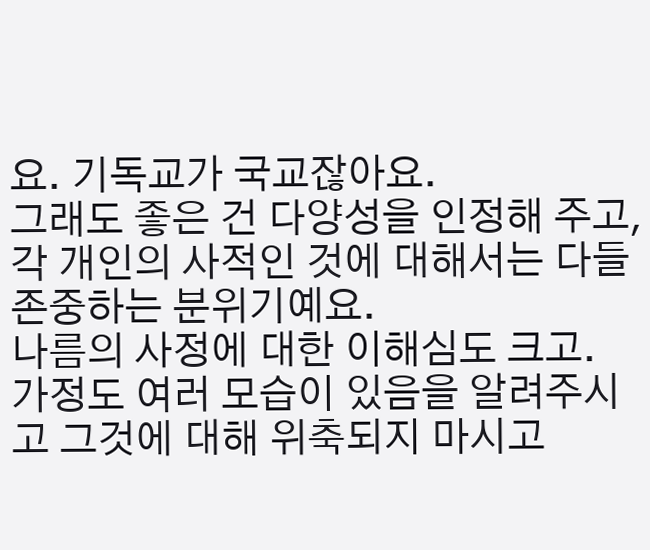요. 기독교가 국교잖아요.
그래도 좋은 건 다양성을 인정해 주고, 각 개인의 사적인 것에 대해서는 다들 존중하는 분위기예요.
나름의 사정에 대한 이해심도 크고.
가정도 여러 모습이 있음을 알려주시고 그것에 대해 위축되지 마시고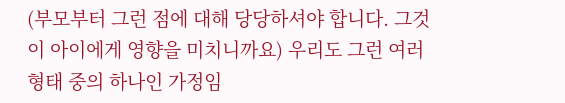(부모부터 그런 점에 대해 당당하셔야 합니다. 그것이 아이에게 영향을 미치니까요) 우리도 그런 여러 형태 중의 하나인 가정임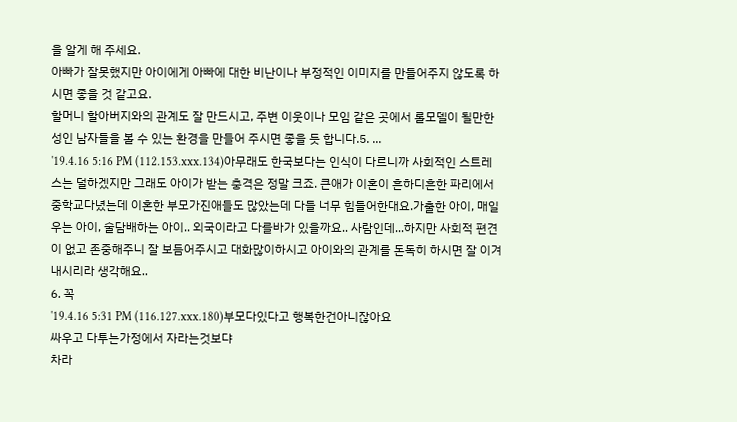을 알게 해 주세요.
아빠가 잘못했지만 아이에게 아빠에 대한 비난이나 부정적인 이미지를 만들어주지 않도록 하시면 좋을 것 같고요.
할머니 할아버지와의 관계도 잘 만드시고, 주변 이웃이나 모임 같은 곳에서 롤모델이 될만한 성인 남자들을 볼 수 있는 환경을 만들어 주시면 좋을 듯 합니다.5. ...
'19.4.16 5:16 PM (112.153.xxx.134)아무래도 한국보다는 인식이 다르니까 사회적인 스트레스는 덜하겠지만 그래도 아이가 받는 충격은 정말 크죠. 큰애가 이혼이 흔하디흔한 파리에서 중학교다녔는데 이혼한 부모가진애들도 많았는데 다들 너무 힘들어한대요.가출한 아이, 매일 우는 아이, 술담배하는 아이.. 외국이라고 다를바가 있을까요.. 사람인데...하지만 사회적 편견이 없고 존중해주니 잘 보듬어주시고 대화많이하시고 아이와의 관계를 돈독히 하시면 잘 이겨내시리라 생각해요..
6. 꼭
'19.4.16 5:31 PM (116.127.xxx.180)부모다있다고 행복한건아니잖아요
싸우고 다투는가정에서 자라는것보댜
차라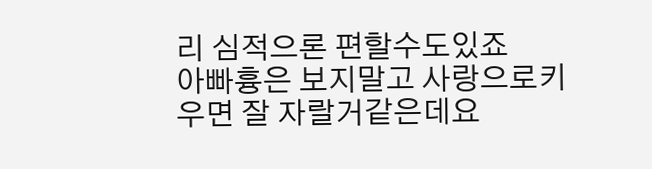리 심적으론 편할수도있죠
아빠흉은 보지말고 사랑으로키우면 잘 자랄거같은데요